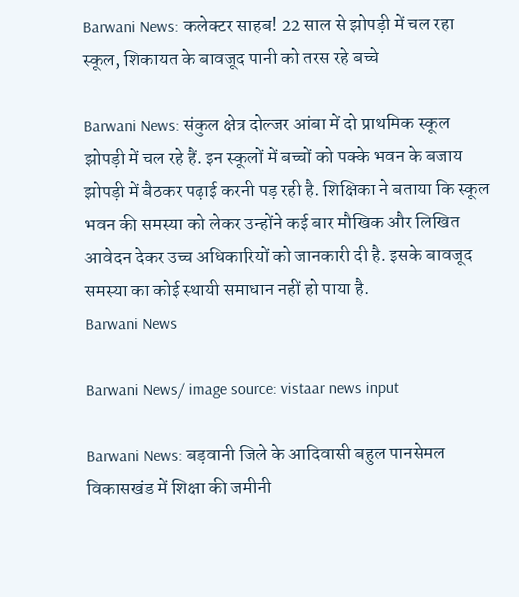Barwani News: कलेक्टर साहब! 22 साल से झोपड़ी में चल रहा स्कूल, शिकायत के बावजूद पानी को तरस रहे बच्चे

Barwani News: संकुल क्षेत्र दोल्जर आंबा में दो प्राथमिक स्कूल झोपड़ी में चल रहे हैं. इन स्कूलों में बच्चों को पक्के भवन के बजाय झोपड़ी में बैठकर पढ़ाई करनी पड़ रही है. शिक्षिका ने बताया कि स्कूल भवन की समस्या को लेकर उन्होंने कई बार मौखिक और लिखित आवेदन देकर उच्च अधिकारियों को जानकारी दी है. इसके बावजूद समस्या का कोई स्थायी समाधान नहीं हो पाया है.
Barwani News

Barwani News/ image source: vistaar news input

Barwani News: बड़वानी जिले के आदिवासी बहुल पानसेमल विकासखंड में शिक्षा की जमीनी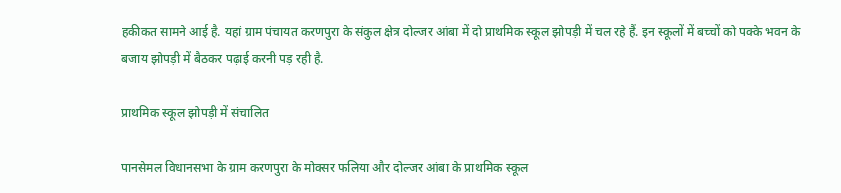हकीकत सामने आई है. यहां ग्राम पंचायत करणपुरा के संकुल क्षेत्र दोल्जर आंबा में दो प्राथमिक स्कूल झोपड़ी में चल रहे हैं. इन स्कूलों में बच्चों को पक्के भवन के बजाय झोपड़ी में बैठकर पढ़ाई करनी पड़ रही है.

प्राथमिक स्कूल झोपड़ी में संचालित

पानसेमल विधानसभा के ग्राम करणपुरा के मोक्सर फलिया और दोल्जर आंबा के प्राथमिक स्कूल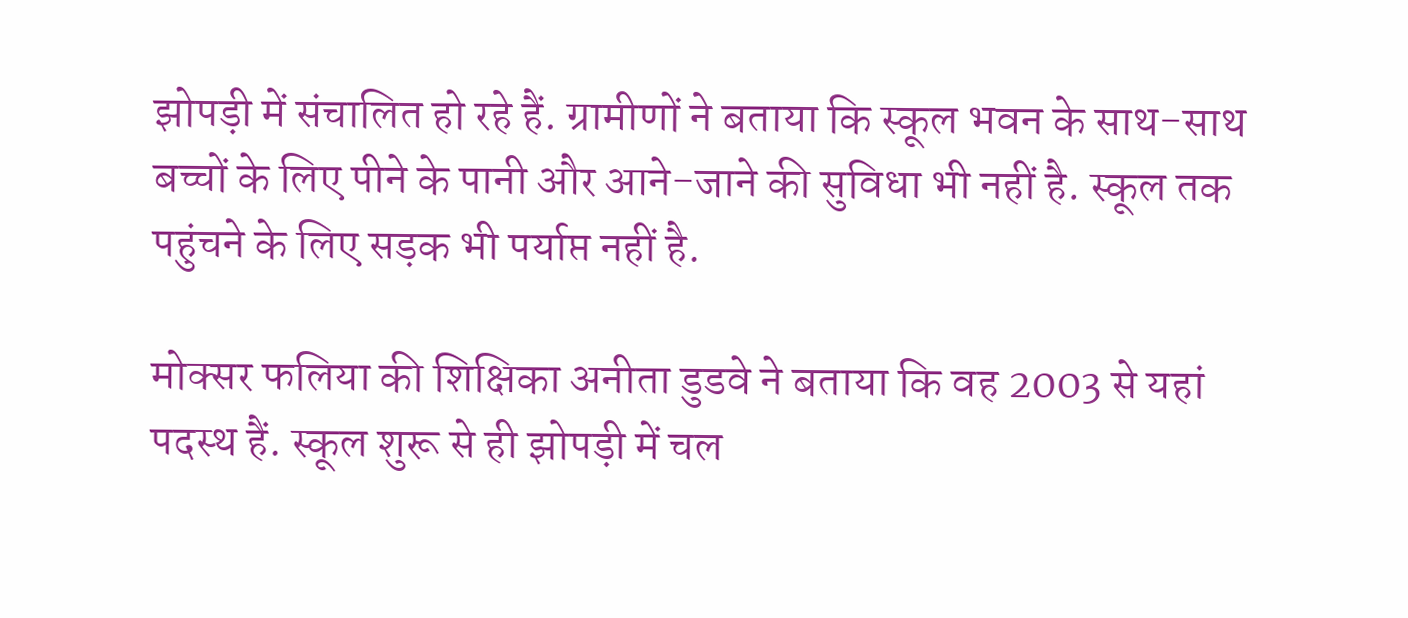झोपड़ी में संचालित हो रहे हैं. ग्रामीणों ने बताया कि स्कूल भवन के साथ-साथ बच्चों के लिए पीने के पानी और आने-जाने की सुविधा भी नहीं है. स्कूल तक पहुंचने के लिए सड़क भी पर्याप्त नहीं है.

मोक्सर फलिया की शिक्षिका अनीता डुडवे ने बताया कि वह 2003 से यहां पदस्थ हैं. स्कूल शुरू से ही झोपड़ी में चल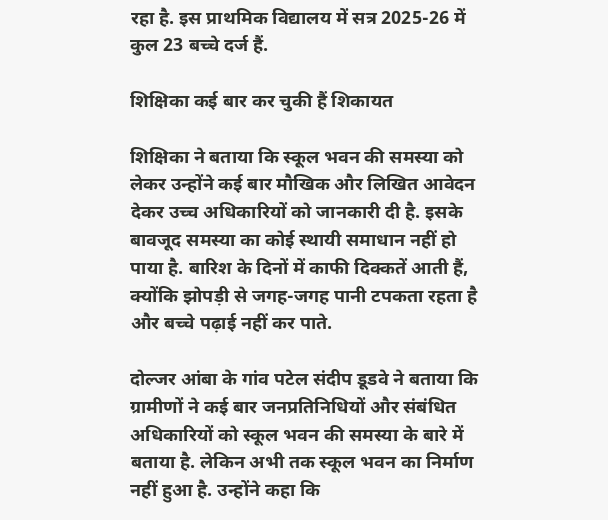रहा है. इस प्राथमिक विद्यालय में सत्र 2025-26 में कुल 23 बच्चे दर्ज हैं.

शिक्षिका कई बार कर चुकी हैं शिकायत

शिक्षिका ने बताया कि स्कूल भवन की समस्या को लेकर उन्होंने कई बार मौखिक और लिखित आवेदन देकर उच्च अधिकारियों को जानकारी दी है. इसके बावजूद समस्या का कोई स्थायी समाधान नहीं हो पाया है. बारिश के दिनों में काफी दिक्कतें आती हैं, क्योंकि झोपड़ी से जगह-जगह पानी टपकता रहता है और बच्चे पढ़ाई नहीं कर पाते.

दोल्जर आंबा के गांव पटेल संदीप डूडवे ने बताया कि ग्रामीणों ने कई बार जनप्रतिनिधियों और संबंधित अधिकारियों को स्कूल भवन की समस्या के बारे में बताया है. लेकिन अभी तक स्कूल भवन का निर्माण नहीं हुआ है. उन्होंने कहा कि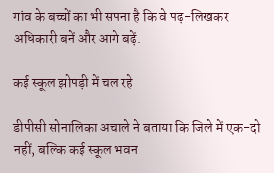गांव के बच्चों का भी सपना है कि वे पढ़-लिखकर अधिकारी बनें और आगे बढ़ें.

कई स्कूल झोपड़ी में चल रहे

डीपीसी सोनालिका अचाले ने बताया कि जिले में एक-दो नहीं, बल्कि कई स्कूल भवन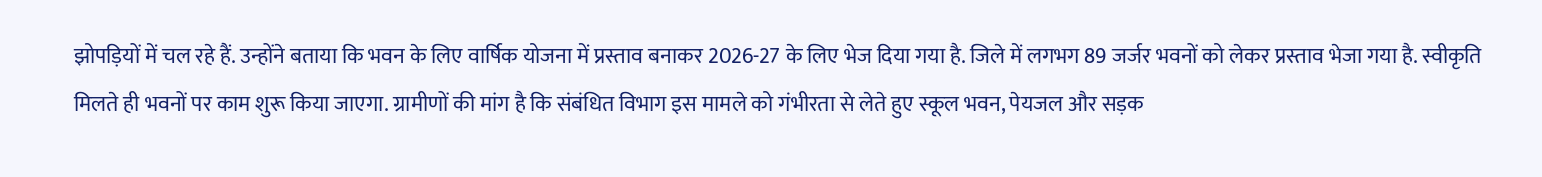झोपड़ियों में चल रहे हैं. उन्होंने बताया कि भवन के लिए वार्षिक योजना में प्रस्ताव बनाकर 2026-27 के लिए भेज दिया गया है. जिले में लगभग 89 जर्जर भवनों को लेकर प्रस्ताव भेजा गया है. स्वीकृति मिलते ही भवनों पर काम शुरू किया जाएगा. ग्रामीणों की मांग है कि संबंधित विभाग इस मामले को गंभीरता से लेते हुए स्कूल भवन, पेयजल और सड़क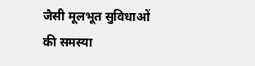जैसी मूलभूत सुविधाओं की समस्या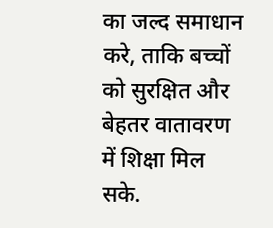का जल्द समाधान करे, ताकि बच्चों को सुरक्षित और बेहतर वातावरण में शिक्षा मिल सके.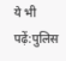ये भी पढ़ें:पुल‍िस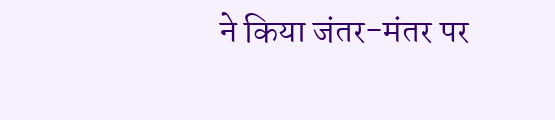ने किया जंतर-मंतर पर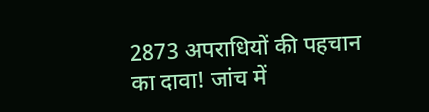2873 अपराधियों की पहचान का दावा! जांच में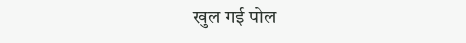खुल गई पोल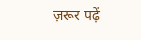ज़रूर पढ़ें